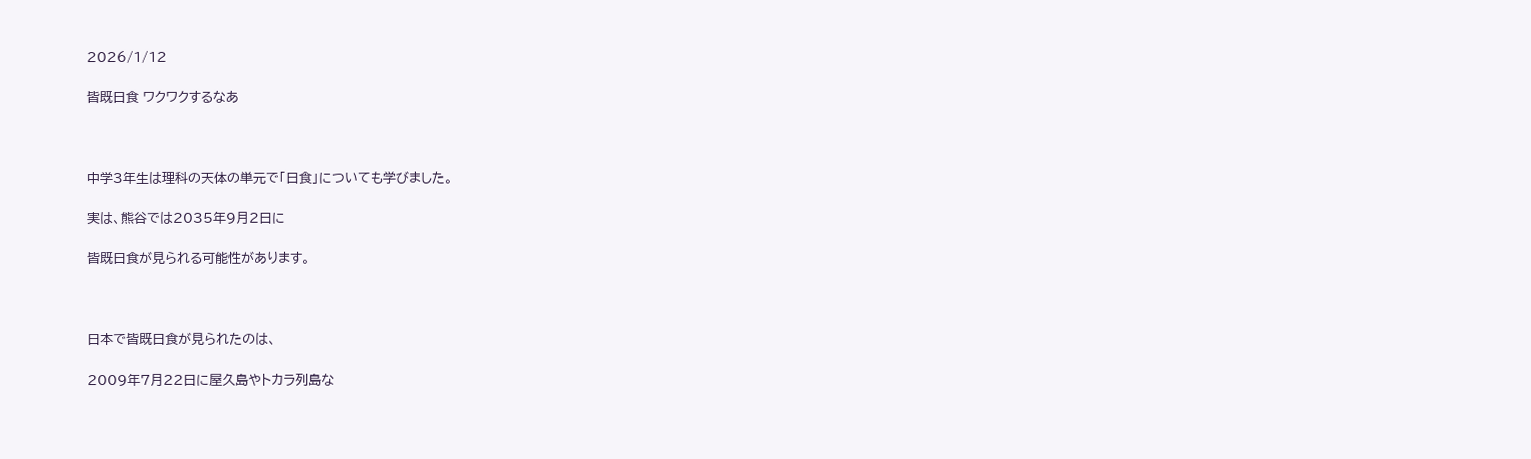2026/1/12

皆既日食 ワクワクするなあ



中学3年生は理科の天体の単元で「日食」についても学びました。

実は、熊谷では2035年9月2日に

皆既日食が見られる可能性があります。



日本で皆既日食が見られたのは、

2009年7月22日に屋久島やトカラ列島な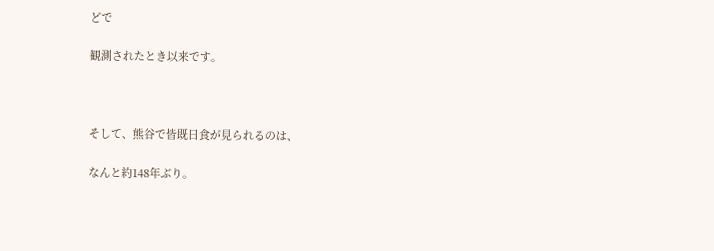どで

観測されたとき以来です。



そして、熊谷で皆既日食が見られるのは、

なんと約148年ぶり。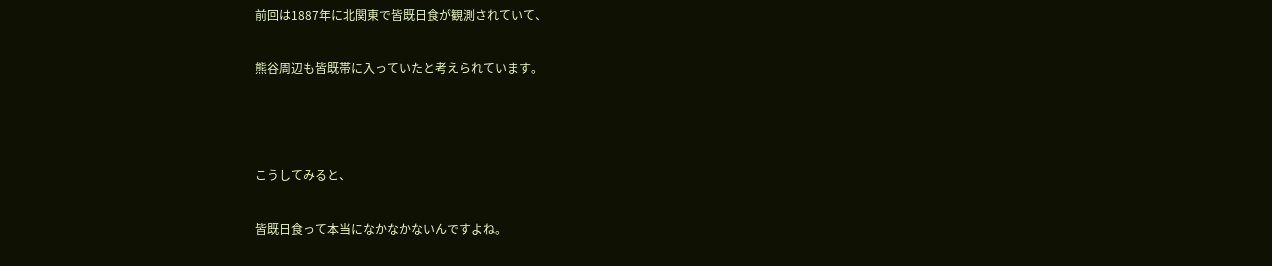前回は1887年に北関東で皆既日食が観測されていて、

熊谷周辺も皆既帯に入っていたと考えられています。



こうしてみると、

皆既日食って本当になかなかないんですよね。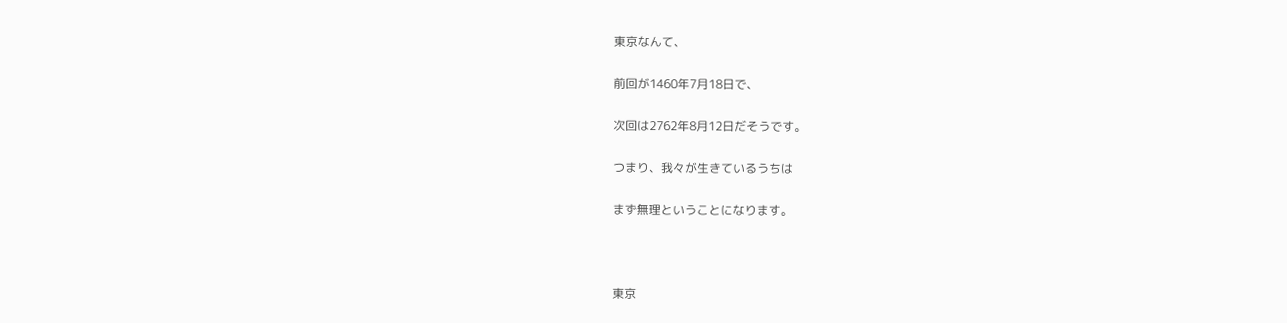東京なんて、

前回が1460年7月18日で、

次回は2762年8月12日だそうです。

つまり、我々が生きているうちは

まず無理ということになります。



東京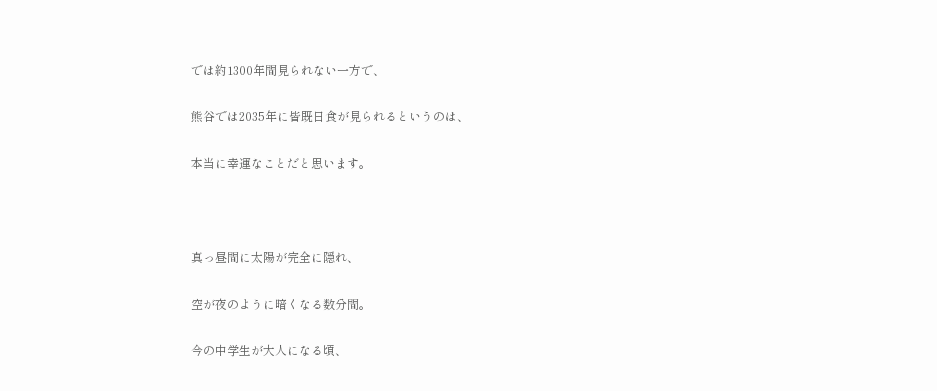では約1300年間見られない一方で、

熊谷では2035年に皆既日食が見られるというのは、

本当に幸運なことだと思います。



真っ昼間に太陽が完全に隠れ、

空が夜のように暗くなる数分間。

今の中学生が大人になる頃、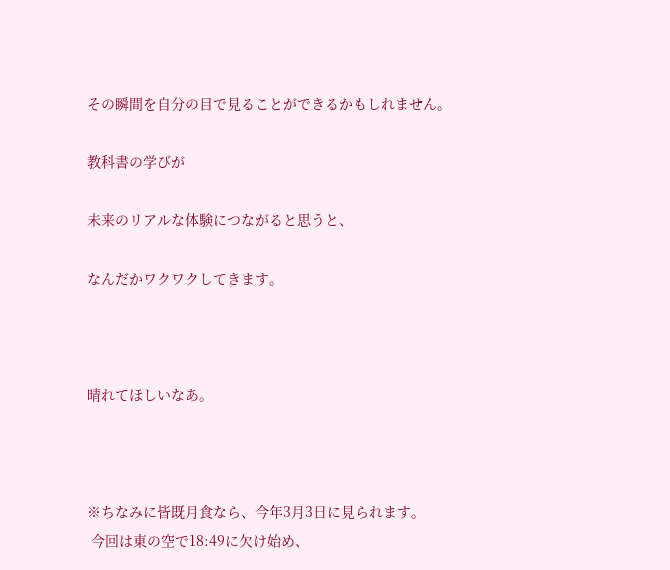その瞬間を自分の目で見ることができるかもしれません。

教科書の学びが

未来のリアルな体験につながると思うと、

なんだかワクワクしてきます。



晴れてほしいなあ。



※ちなみに皆既月食なら、今年3月3日に見られます。
 今回は東の空で18:49に欠け始め、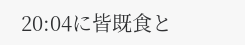20:04に皆既食と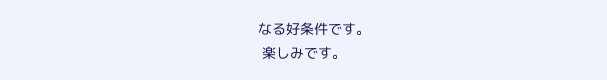なる好条件です。
 楽しみです。